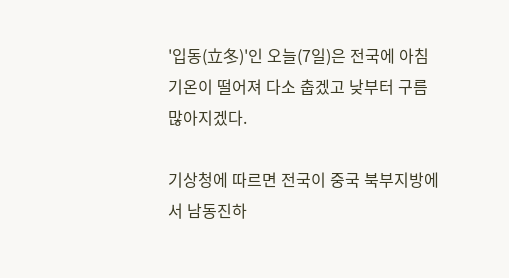'입동(立冬)'인 오늘(7일)은 전국에 아침 기온이 떨어져 다소 춥겠고 낮부터 구름 많아지겠다.

기상청에 따르면 전국이 중국 북부지방에서 남동진하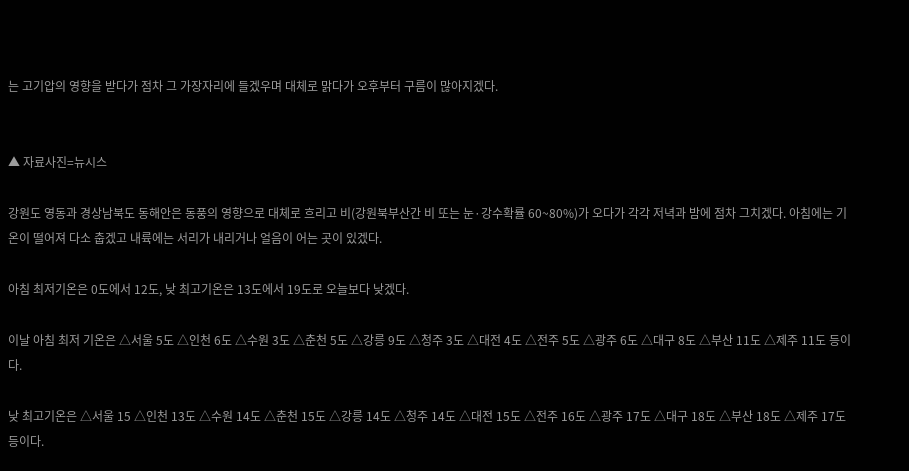는 고기압의 영향을 받다가 점차 그 가장자리에 들겠우며 대체로 맑다가 오후부터 구름이 많아지겠다.


▲ 자료사진=뉴시스

강원도 영동과 경상남북도 동해안은 동풍의 영향으로 대체로 흐리고 비(강원북부산간 비 또는 눈·강수확률 60~80%)가 오다가 각각 저녁과 밤에 점차 그치겠다. 아침에는 기온이 떨어져 다소 춥겠고 내륙에는 서리가 내리거나 얼음이 어는 곳이 있겠다.

아침 최저기온은 0도에서 12도, 낮 최고기온은 13도에서 19도로 오늘보다 낮겠다.

이날 아침 최저 기온은 △서울 5도 △인천 6도 △수원 3도 △춘천 5도 △강릉 9도 △청주 3도 △대전 4도 △전주 5도 △광주 6도 △대구 8도 △부산 11도 △제주 11도 등이다.

낮 최고기온은 △서울 15 △인천 13도 △수원 14도 △춘천 15도 △강릉 14도 △청주 14도 △대전 15도 △전주 16도 △광주 17도 △대구 18도 △부산 18도 △제주 17도 등이다.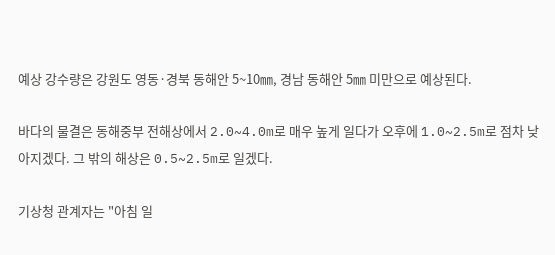예상 강수량은 강원도 영동·경북 동해안 5~10㎜, 경남 동해안 5㎜ 미만으로 예상된다.

바다의 물결은 동해중부 전해상에서 2.0~4.0m로 매우 높게 일다가 오후에 1.0~2.5m로 점차 낮아지겠다. 그 밖의 해상은 0.5~2.5m로 일겠다.

기상청 관계자는 "아침 일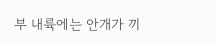부 내륙에는 안개가 끼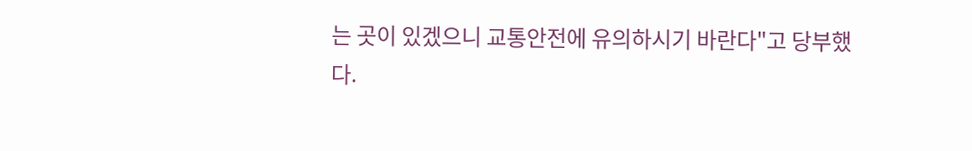는 곳이 있겠으니 교통안전에 유의하시기 바란다"고 당부했다.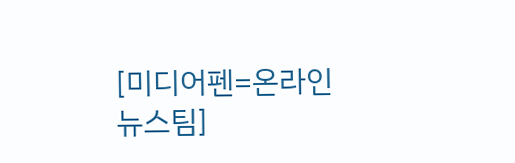[미디어펜=온라인뉴스팀]